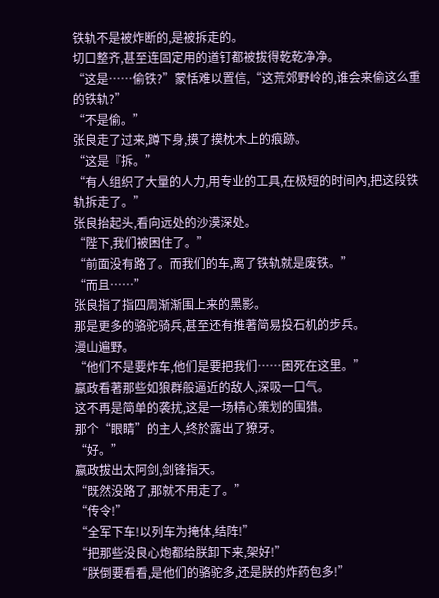铁轨不是被炸断的,是被拆走的。
切口整齐,甚至连固定用的道钉都被拔得乾乾净净。
“这是……偷铁?”蒙恬难以置信,“这荒郊野岭的,谁会来偷这么重的铁轨?”
“不是偷。”
张良走了过来,蹲下身,摸了摸枕木上的痕跡。
“这是『拆。”
“有人组织了大量的人力,用专业的工具,在极短的时间內,把这段铁轨拆走了。”
张良抬起头,看向远处的沙漠深处。
“陛下,我们被困住了。”
“前面没有路了。而我们的车,离了铁轨就是废铁。”
“而且……”
张良指了指四周渐渐围上来的黑影。
那是更多的骆驼骑兵,甚至还有推著简易投石机的步兵。
漫山遍野。
“他们不是要炸车,他们是要把我们……困死在这里。”
嬴政看著那些如狼群般逼近的敌人,深吸一口气。
这不再是简单的袭扰,这是一场精心策划的围猎。
那个“眼睛”的主人,终於露出了獠牙。
“好。”
嬴政拔出太阿剑,剑锋指天。
“既然没路了,那就不用走了。”
“传令!”
“全军下车!以列车为掩体,结阵!”
“把那些没良心炮都给朕卸下来,架好!”
“朕倒要看看,是他们的骆驼多,还是朕的炸药包多!”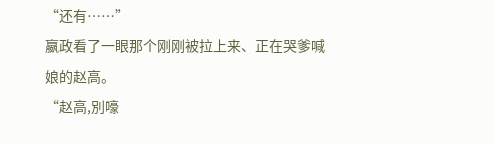“还有……”
嬴政看了一眼那个刚刚被拉上来、正在哭爹喊娘的赵高。
“赵高,別嚎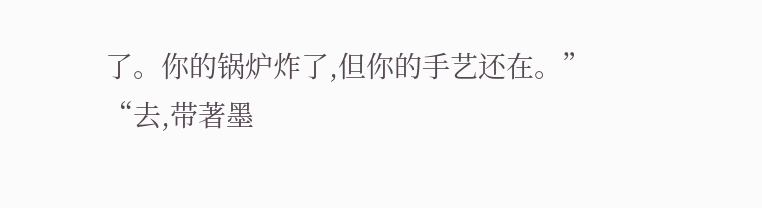了。你的锅炉炸了,但你的手艺还在。”
“去,带著墨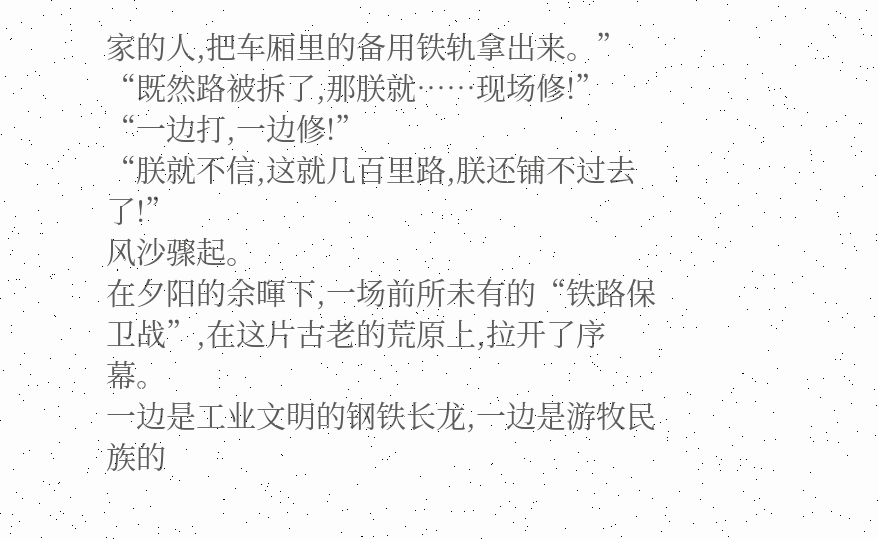家的人,把车厢里的备用铁轨拿出来。”
“既然路被拆了,那朕就……现场修!”
“一边打,一边修!”
“朕就不信,这就几百里路,朕还铺不过去了!”
风沙骤起。
在夕阳的余暉下,一场前所未有的“铁路保卫战”,在这片古老的荒原上,拉开了序幕。
一边是工业文明的钢铁长龙,一边是游牧民族的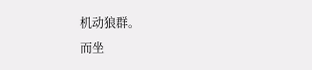机动狼群。
而坐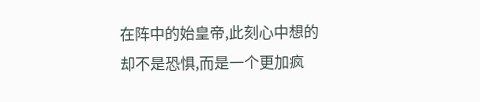在阵中的始皇帝,此刻心中想的却不是恐惧,而是一个更加疯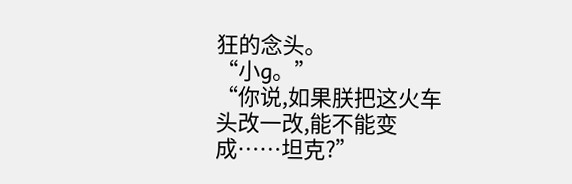狂的念头。
“小g。”
“你说,如果朕把这火车头改一改,能不能变成……坦克?”